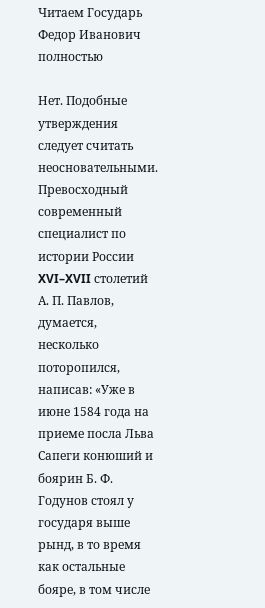Читаем Государь Федор Иванович полностью

Нет. Подобные утверждения следует считать неосновательными. Превосходный современный специалист по истории России XVI–XVII столетий А. П. Павлов, думается, несколько поторопился, написав: «Уже в июне 1584 года на приеме посла Льва Сапеги конюший и боярин Б. Ф. Годунов стоял у государя выше рынд, в то время как остальные бояре, в том числе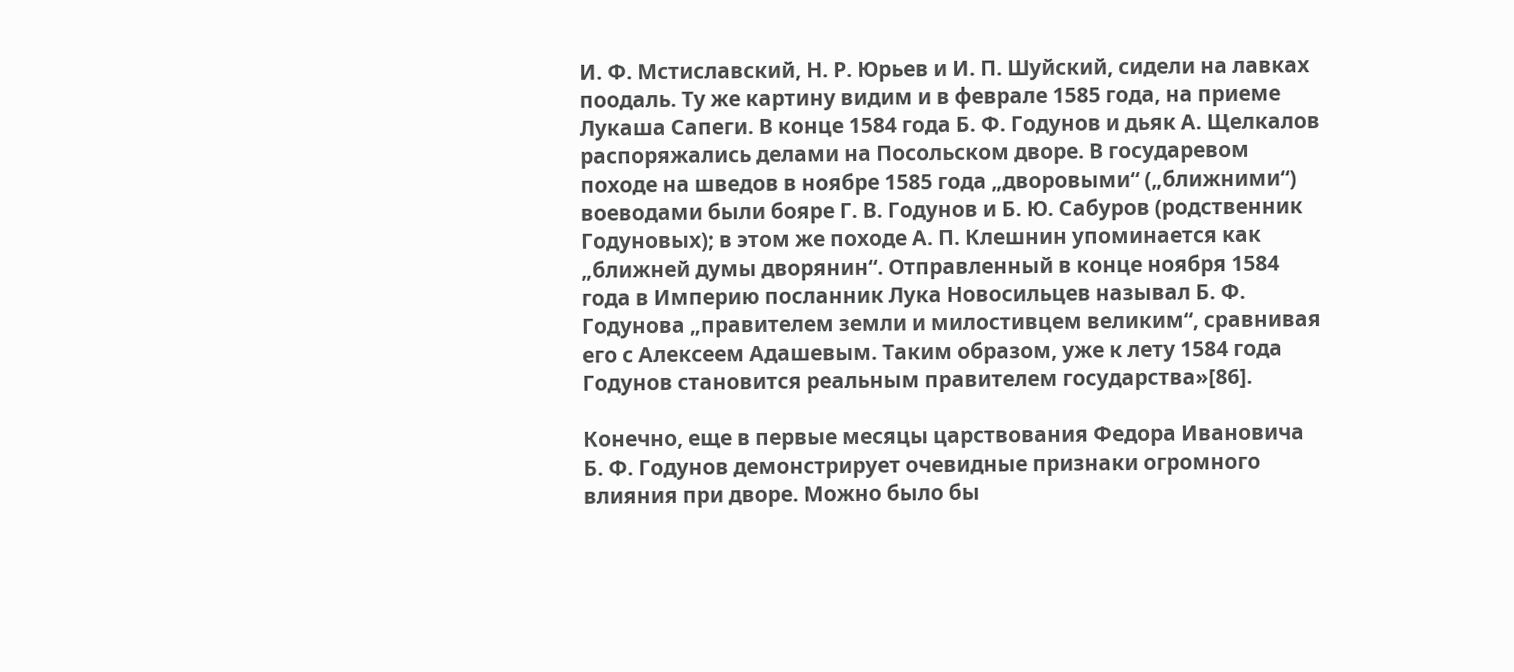И. Ф. Мстиславский, Н. Р. Юрьев и И. П. Шуйский, сидели на лавках поодаль. Ту же картину видим и в феврале 1585 года, на приеме Лукаша Сапеги. В конце 1584 года Б. Ф. Годунов и дьяк А. Щелкалов распоряжались делами на Посольском дворе. В государевом походе на шведов в ноябре 1585 года „дворовыми“ („ближними“) воеводами были бояре Г. В. Годунов и Б. Ю. Сабуров (родственник Годуновых); в этом же походе А. П. Клешнин упоминается как „ближней думы дворянин“. Отправленный в конце ноября 1584 года в Империю посланник Лука Новосильцев называл Б. Ф. Годунова „правителем земли и милостивцем великим“, сравнивая его с Алексеем Адашевым. Таким образом, уже к лету 1584 года Годунов становится реальным правителем государства»[86].

Конечно, еще в первые месяцы царствования Федора Ивановича Б. Ф. Годунов демонстрирует очевидные признаки огромного влияния при дворе. Можно было бы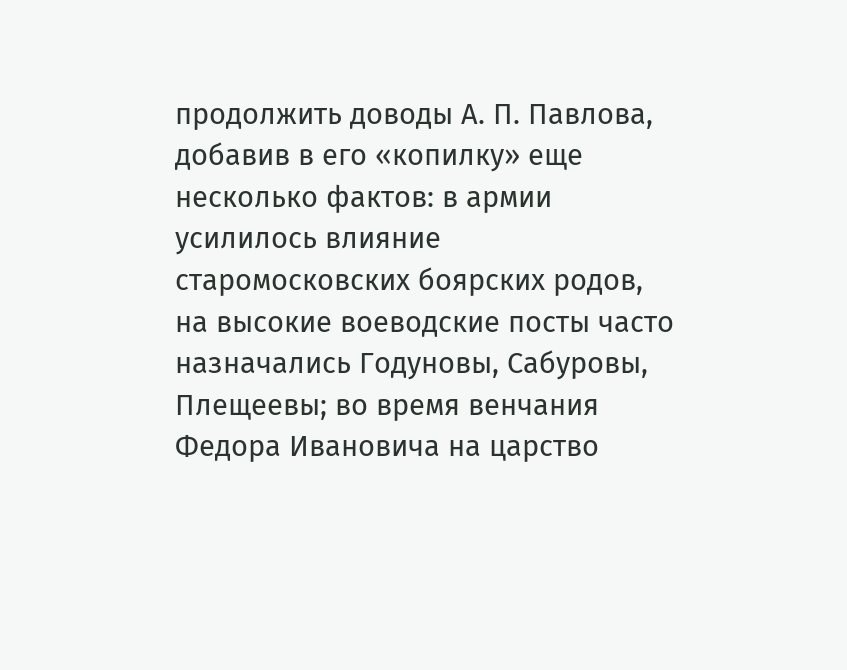продолжить доводы А. П. Павлова, добавив в его «копилку» еще несколько фактов: в армии усилилось влияние старомосковских боярских родов, на высокие воеводские посты часто назначались Годуновы, Сабуровы, Плещеевы; во время венчания Федора Ивановича на царство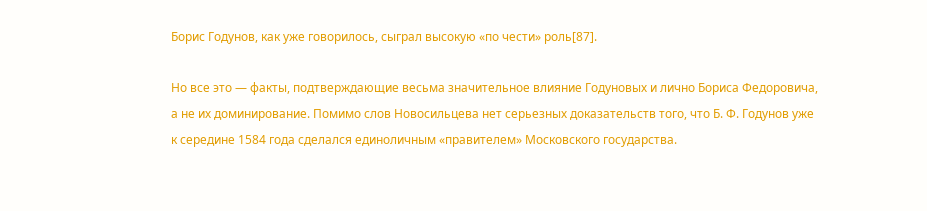Борис Годунов, как уже говорилось, сыграл высокую «по чести» роль[87].

Но все это — факты, подтверждающие весьма значительное влияние Годуновых и лично Бориса Федоровича, а не их доминирование. Помимо слов Новосильцева нет серьезных доказательств того, что Б. Ф. Годунов уже к середине 1584 года сделался единоличным «правителем» Московского государства.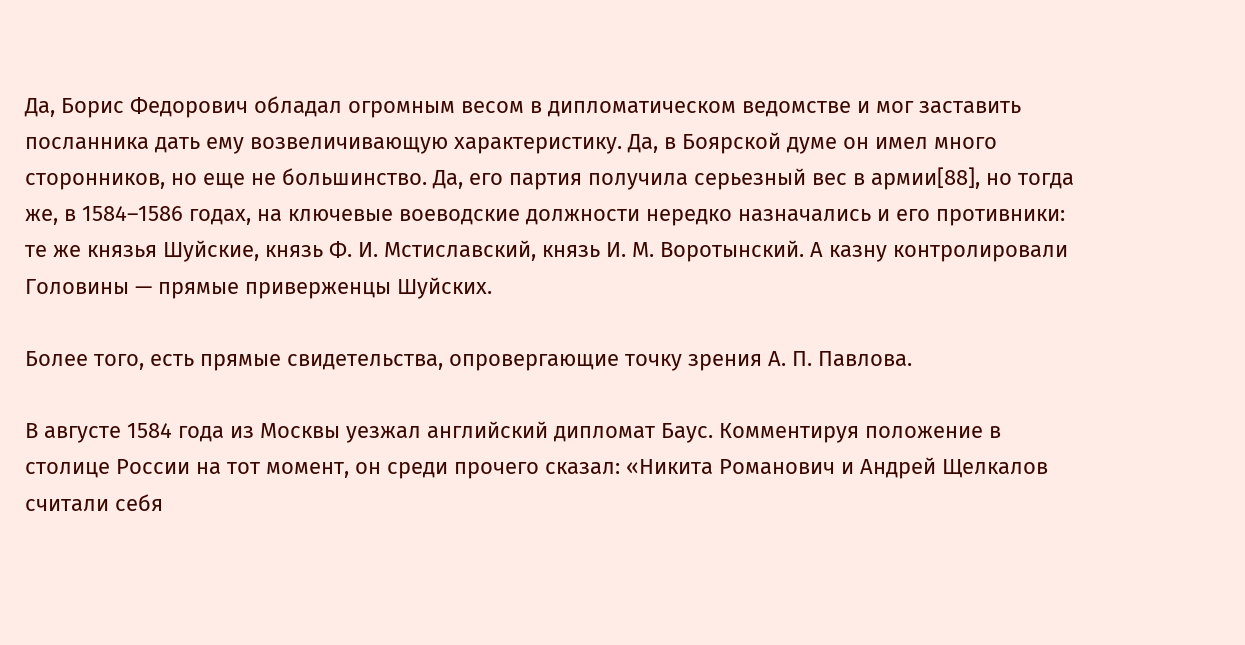Да, Борис Федорович обладал огромным весом в дипломатическом ведомстве и мог заставить посланника дать ему возвеличивающую характеристику. Да, в Боярской думе он имел много сторонников, но еще не большинство. Да, его партия получила серьезный вес в армии[88], но тогда же, в 1584–1586 годах, на ключевые воеводские должности нередко назначались и его противники: те же князья Шуйские, князь Ф. И. Мстиславский, князь И. М. Воротынский. А казну контролировали Головины — прямые приверженцы Шуйских.

Более того, есть прямые свидетельства, опровергающие точку зрения А. П. Павлова.

В августе 1584 года из Москвы уезжал английский дипломат Баус. Комментируя положение в столице России на тот момент, он среди прочего сказал: «Никита Романович и Андрей Щелкалов считали себя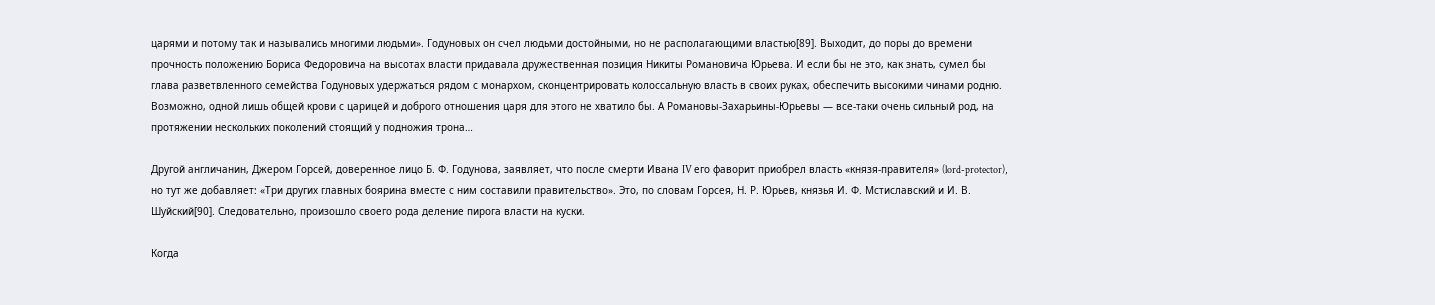царями и потому так и назывались многими людьми». Годуновых он счел людьми достойными, но не располагающими властью[89]. Выходит, до поры до времени прочность положению Бориса Федоровича на высотах власти придавала дружественная позиция Никиты Романовича Юрьева. И если бы не это, как знать, сумел бы глава разветвленного семейства Годуновых удержаться рядом с монархом, сконцентрировать колоссальную власть в своих руках, обеспечить высокими чинами родню. Возможно, одной лишь общей крови с царицей и доброго отношения царя для этого не хватило бы. А Романовы-Захарьины-Юрьевы — все-таки очень сильный род, на протяжении нескольких поколений стоящий у подножия трона…

Другой англичанин, Джером Горсей, доверенное лицо Б. Ф. Годунова, заявляет, что после смерти Ивана IV его фаворит приобрел власть «князя-правителя» (lord-protector), но тут же добавляет: «Три других главных боярина вместе с ним составили правительство». Это, по словам Горсея, Н. Р. Юрьев, князья И. Ф. Мстиславский и И. В. Шуйский[90]. Следовательно, произошло своего рода деление пирога власти на куски.

Когда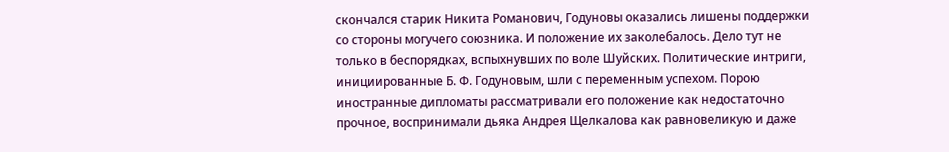скончался старик Никита Романович, Годуновы оказались лишены поддержки со стороны могучего союзника. И положение их заколебалось. Дело тут не только в беспорядках, вспыхнувших по воле Шуйских. Политические интриги, инициированные Б. Ф. Годуновым, шли с переменным успехом. Порою иностранные дипломаты рассматривали его положение как недостаточно прочное, воспринимали дьяка Андрея Щелкалова как равновеликую и даже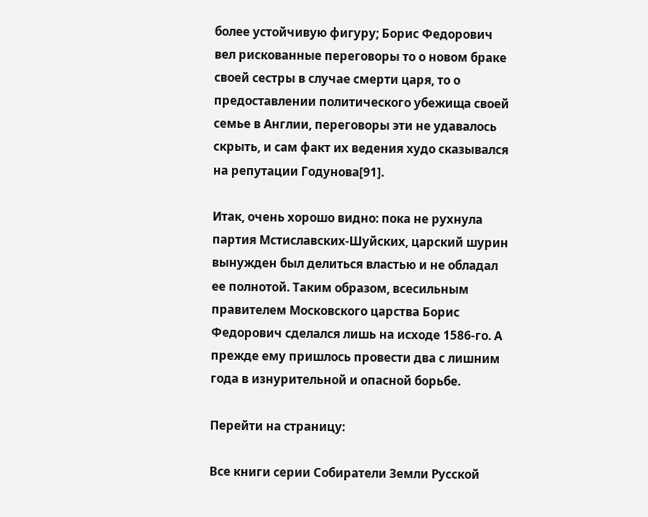более устойчивую фигуру; Борис Федорович вел рискованные переговоры то о новом браке своей сестры в случае смерти царя, то о предоставлении политического убежища своей семье в Англии, переговоры эти не удавалось скрыть, и сам факт их ведения худо сказывался на репутации Годунова[91].

Итак, очень хорошо видно: пока не рухнула партия Мстиславских-Шуйских, царский шурин вынужден был делиться властью и не обладал ее полнотой. Таким образом, всесильным правителем Московского царства Борис Федорович сделался лишь на исходе 1586-го. А прежде ему пришлось провести два с лишним года в изнурительной и опасной борьбе.

Перейти на страницу:

Все книги серии Собиратели Земли Русской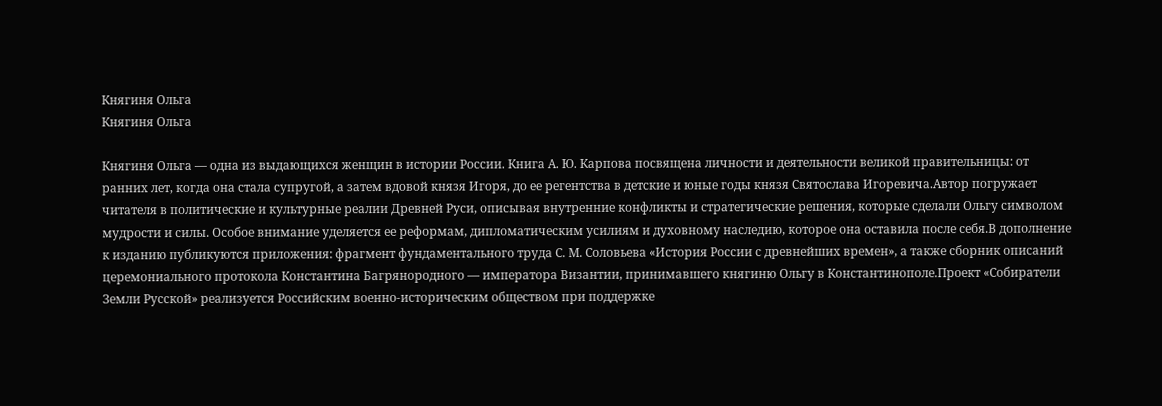Княгиня Ольга
Княгиня Ольга

Княгиня Ольга — одна из выдающихся женщин в истории России. Книга А. Ю. Карпова посвящена личности и деятельности великой правительницы: от ранних лет, когда она стала супругой, а затем вдовой князя Игоря, до ее регентства в детские и юные годы князя Святослава Игоревича.Автор погружает читателя в политические и культурные реалии Древней Руси, описывая внутренние конфликты и стратегические решения, которые сделали Ольгу символом мудрости и силы. Особое внимание уделяется ее реформам, дипломатическим усилиям и духовному наследию, которое она оставила после себя.В дополнение к изданию публикуются приложения: фрагмент фундаментального труда С. М. Соловьева «История России с древнейших времен», а также сборник описаний церемониального протокола Константина Багрянородного — императора Византии, принимавшего княгиню Ольгу в Константинополе.Проект «Собиратели Земли Русской» реализуется Российским военно-историческим обществом при поддержке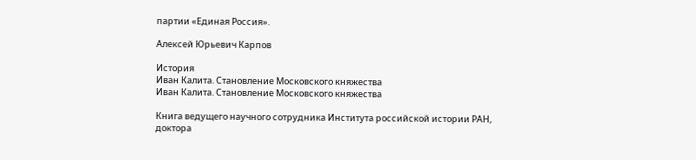партии «Единая Россия».

Алексей Юрьевич Карпов

История
Иван Калита. Становление Московского княжества
Иван Калита. Становление Московского княжества

Книга ведущего научного сотрудника Института российской истории РАН, доктора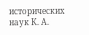исторических наук К. А.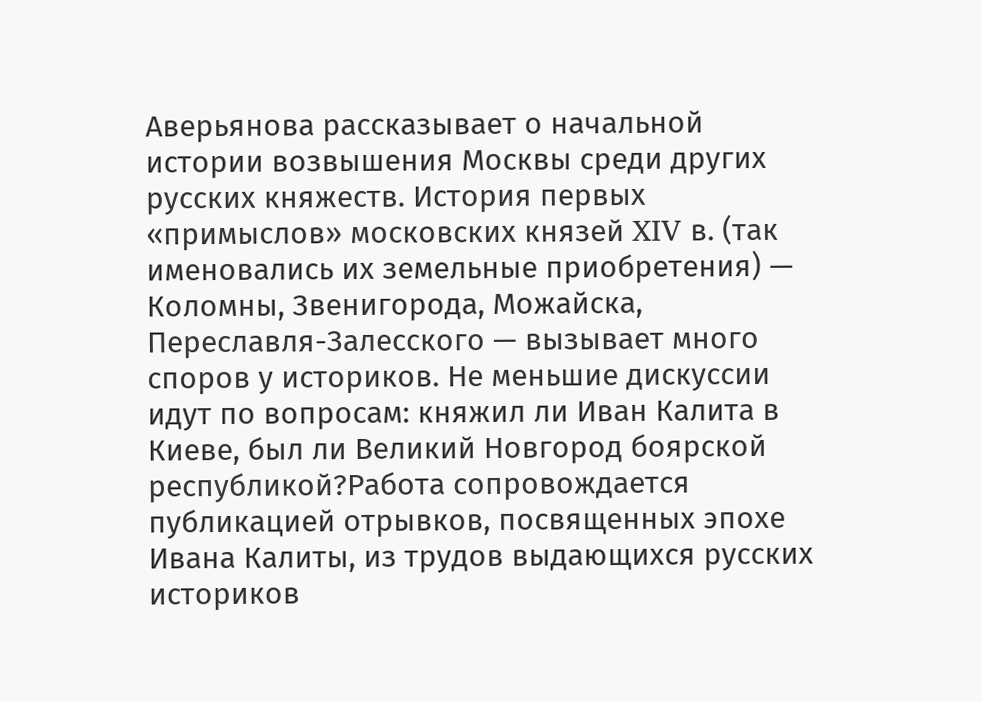Аверьянова рассказывает о начальной истории возвышения Москвы среди других русских княжеств. История первых «примыслов» московских князей XIV в. (так именовались их земельные приобретения) — Коломны, Звенигорода, Можайска, Переславля-Залесского — вызывает много споров у историков. Не меньшие дискуссии идут по вопросам: княжил ли Иван Калита в Киеве, был ли Великий Новгород боярской республикой?Работа сопровождается публикацией отрывков, посвященных эпохе Ивана Калиты, из трудов выдающихся русских историков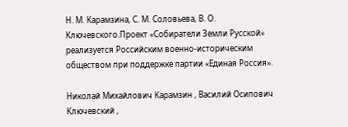Н. М. Карамзина, С. М. Соловьева, В. О. Ключевского.Проект «Собиратели Земли Русской» реализуется Российским военно-историческим обществом при поддержке партии «Единая Россия».

Николай Михайлович Карамзин , Василий Осипович Ключевский ,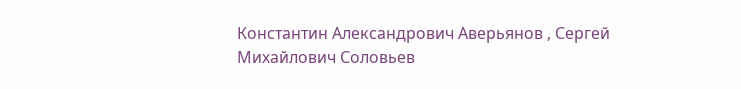Константин Александрович Аверьянов , Сергей Михайлович Соловьев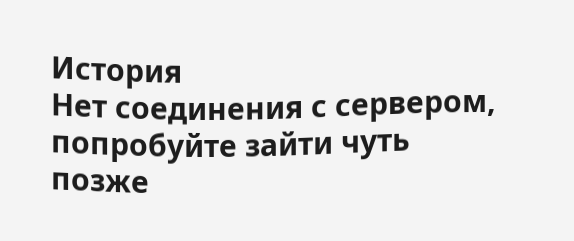История
Нет соединения с сервером, попробуйте зайти чуть позже